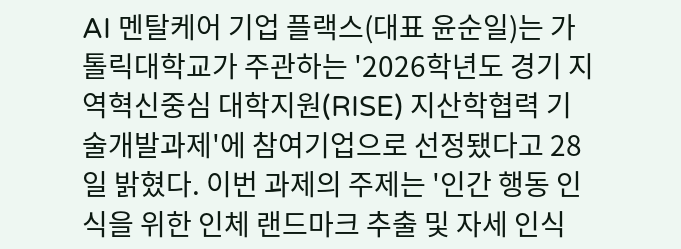AI 멘탈케어 기업 플랙스(대표 윤순일)는 가톨릭대학교가 주관하는 '2026학년도 경기 지역혁신중심 대학지원(RISE) 지산학협력 기술개발과제'에 참여기업으로 선정됐다고 28일 밝혔다. 이번 과제의 주제는 '인간 행동 인식을 위한 인체 랜드마크 추출 및 자세 인식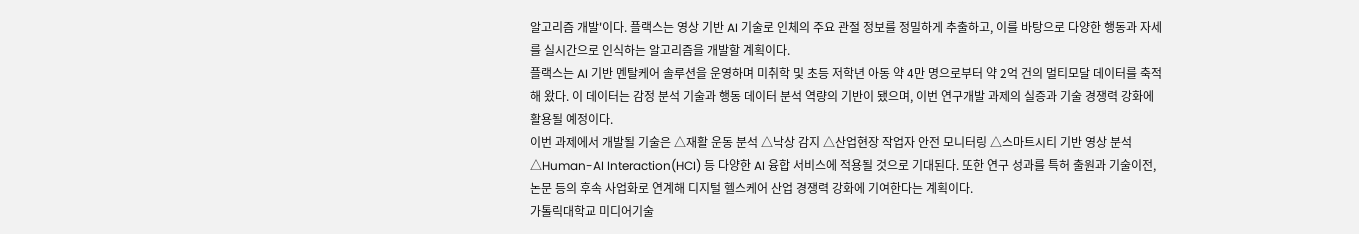알고리즘 개발'이다. 플랙스는 영상 기반 AI 기술로 인체의 주요 관절 정보를 정밀하게 추출하고, 이를 바탕으로 다양한 행동과 자세를 실시간으로 인식하는 알고리즘을 개발할 계획이다.
플랙스는 AI 기반 멘탈케어 솔루션을 운영하며 미취학 및 초등 저학년 아동 약 4만 명으로부터 약 2억 건의 멀티모달 데이터를 축적해 왔다. 이 데이터는 감정 분석 기술과 행동 데이터 분석 역량의 기반이 됐으며, 이번 연구개발 과제의 실증과 기술 경쟁력 강화에 활용될 예정이다.
이번 과제에서 개발될 기술은 △재활 운동 분석 △낙상 감지 △산업현장 작업자 안전 모니터링 △스마트시티 기반 영상 분석 △Human-AI Interaction(HCI) 등 다양한 AI 융합 서비스에 적용될 것으로 기대된다. 또한 연구 성과를 특허 출원과 기술이전, 논문 등의 후속 사업화로 연계해 디지털 헬스케어 산업 경쟁력 강화에 기여한다는 계획이다.
가톨릭대학교 미디어기술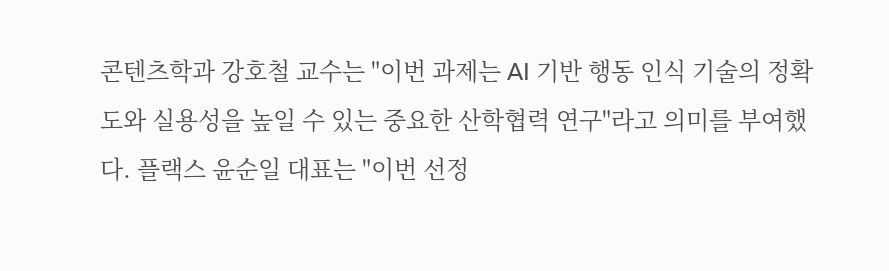콘텐츠학과 강호철 교수는 "이번 과제는 AI 기반 행동 인식 기술의 정확도와 실용성을 높일 수 있는 중요한 산학협력 연구"라고 의미를 부여했다. 플랙스 윤순일 대표는 "이번 선정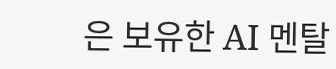은 보유한 AI 멘탈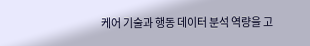케어 기술과 행동 데이터 분석 역량을 고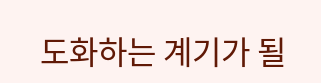도화하는 계기가 될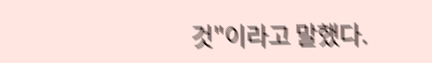것"이라고 말했다.